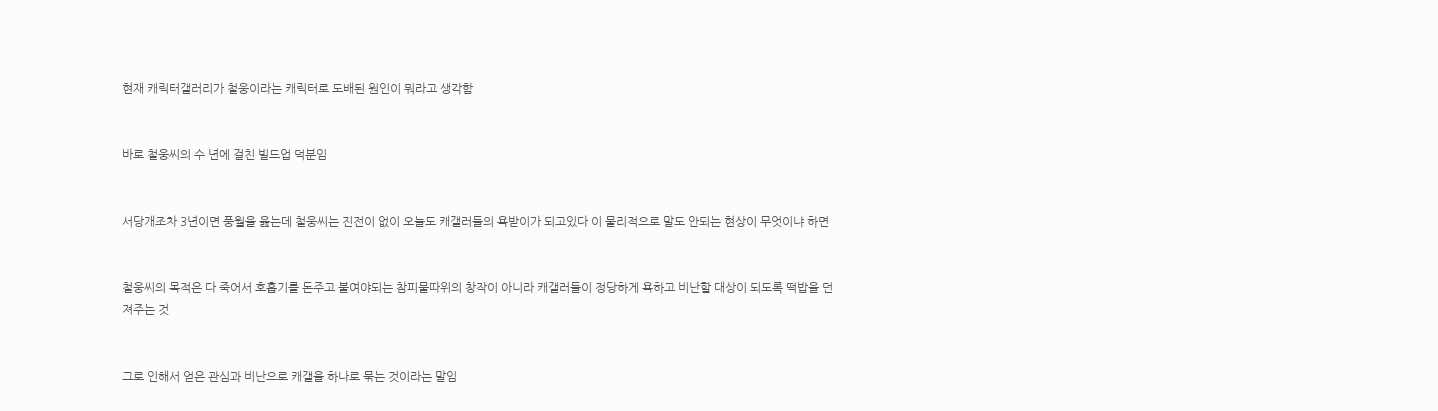현재 캐릭터갤러리가 철웅이라는 캐릭터로 도배된 원인이 뭐라고 생각함


바로 철웅씨의 수 년에 걸친 빌드업 덕분임


서당개조차 3년이면 풍월을 읊는데 철웅씨는 진전이 없이 오늘도 캐갤러들의 욕받이가 되고있다 이 물리적으로 말도 안되는 현상이 무엇이냐 하면


철웅씨의 목적은 다 죽어서 호흡기를 돈주고 붙여야되는 참피물따위의 창작이 아니라 캐갤러들이 정당하게 욕하고 비난할 대상이 되도록 떡밥을 던져주는 것


그로 인해서 얻은 관심과 비난으로 캐갤을 하나로 묶는 것이라는 말임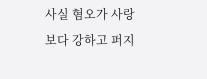사실 혐오가 사랑보다 강하고 퍼지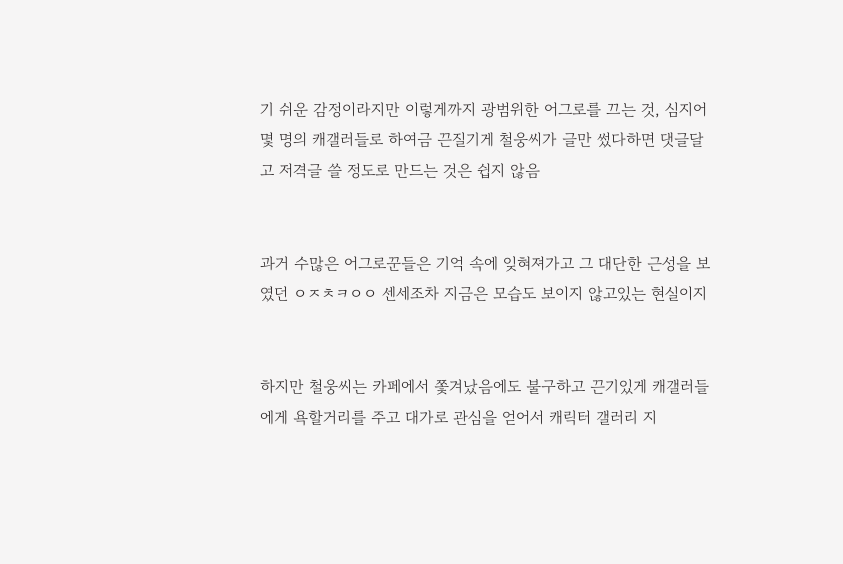기 쉬운 감정이라지만 이렇게까지 광범위한 어그로를 끄는 것, 심지어 몇 명의 캐갤러들로 하여금 끈질기게 철웅씨가 글만 썼다하면 댓글달고 저격글 쓸 정도로 만드는 것은 쉽지 않음


과거 수많은 어그로꾼들은 기억 속에 잊혀져가고 그 대단한 근성을 보였던 ㅇㅈㅊㅋㅇㅇ 센세조차 지금은 모습도 보이지 않고있는 현실이지


하지만 철웅씨는 카페에서 쫓겨났음에도 불구하고 끈기있게 캐갤러들에게 욕할거리를 주고 대가로 관심을 얻어서 캐릭터 갤러리 지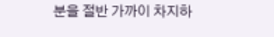분을 절반 가까이 차지하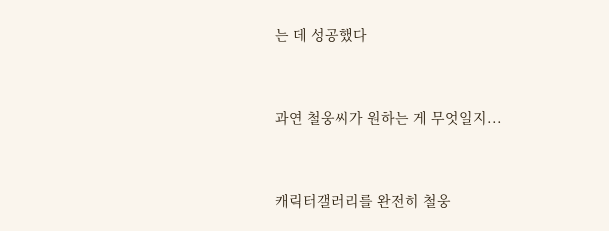는 데 성공했다


과연 철웅씨가 원하는 게 무엇일지...


캐릭터갤러리를 완전히 철웅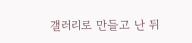갤러리로 만들고 난 뒤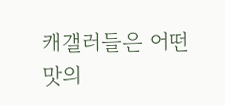캐갤러들은 어떤 맛의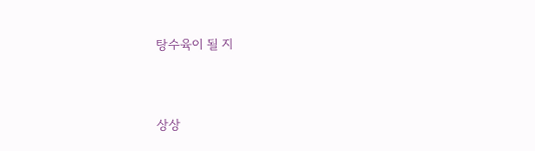탕수육이 될 지


상상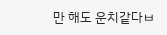만 해도 운치같다ㅂ